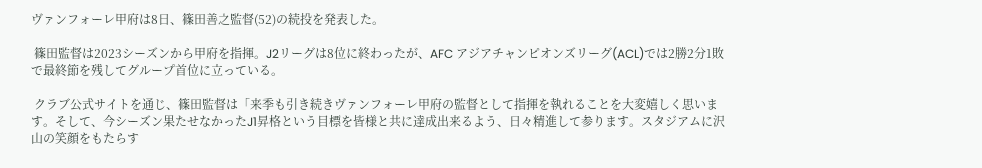ヴァンフォーレ甲府は8日、篠田善之監督(52)の続投を発表した。

 篠田監督は2023シーズンから甲府を指揮。J2リーグは8位に終わったが、AFC アジアチャンピオンズリーグ(ACL)では2勝2分1敗で最終節を残してグループ首位に立っている。

 クラブ公式サイトを通じ、篠田監督は「来季も引き続きヴァンフォーレ甲府の監督として指揮を執れることを大変嬉しく思います。そして、今シーズン果たせなかったJ1昇格という目標を皆様と共に達成出来るよう、日々精進して参ります。スタジアムに沢山の笑顔をもたらす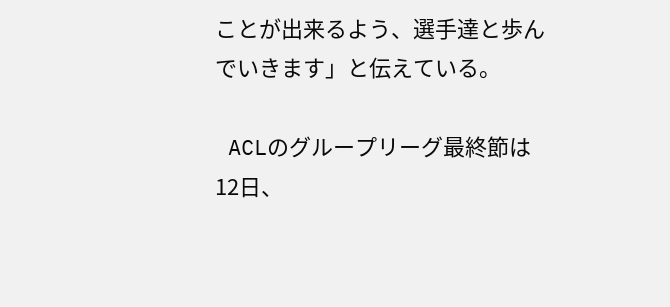ことが出来るよう、選手達と歩んでいきます」と伝えている。

 ACLのグループリーグ最終節は12日、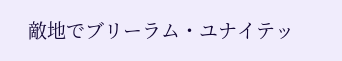敵地でブリーラム・ユナイテッ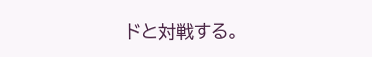ドと対戦する。